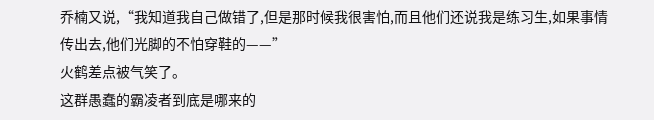乔楠又说,“我知道我自己做错了,但是那时候我很害怕,而且他们还说我是练习生,如果事情传出去,他们光脚的不怕穿鞋的——”
火鹤差点被气笑了。
这群愚蠢的霸凌者到底是哪来的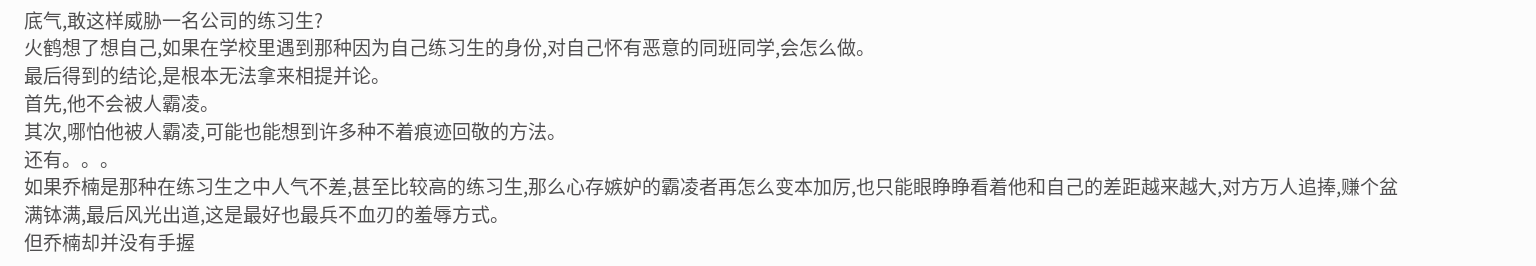底气,敢这样威胁一名公司的练习生?
火鹤想了想自己,如果在学校里遇到那种因为自己练习生的身份,对自己怀有恶意的同班同学,会怎么做。
最后得到的结论,是根本无法拿来相提并论。
首先,他不会被人霸凌。
其次,哪怕他被人霸凌,可能也能想到许多种不着痕迹回敬的方法。
还有。。。
如果乔楠是那种在练习生之中人气不差,甚至比较高的练习生,那么心存嫉妒的霸凌者再怎么变本加厉,也只能眼睁睁看着他和自己的差距越来越大,对方万人追捧,赚个盆满钵满,最后风光出道,这是最好也最兵不血刃的羞辱方式。
但乔楠却并没有手握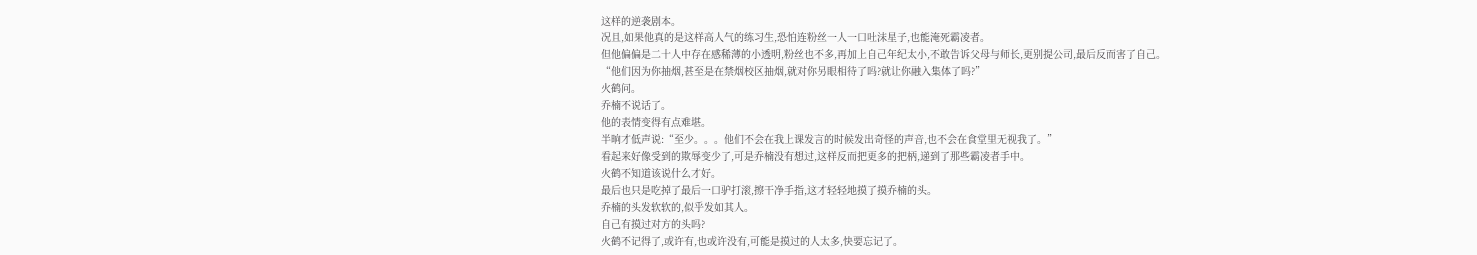这样的逆袭剧本。
况且,如果他真的是这样高人气的练习生,恐怕连粉丝一人一口吐沫星子,也能淹死霸凌者。
但他偏偏是二十人中存在感稀薄的小透明,粉丝也不多,再加上自己年纪太小,不敢告诉父母与师长,更别提公司,最后反而害了自己。
“他们因为你抽烟,甚至是在禁烟校区抽烟,就对你另眼相待了吗?就让你融入集体了吗?”
火鹤问。
乔楠不说话了。
他的表情变得有点难堪。
半晌才低声说:“至少。。。他们不会在我上课发言的时候发出奇怪的声音,也不会在食堂里无视我了。”
看起来好像受到的欺辱变少了,可是乔楠没有想过,这样反而把更多的把柄,递到了那些霸凌者手中。
火鹤不知道该说什么才好。
最后也只是吃掉了最后一口驴打滚,擦干净手指,这才轻轻地摸了摸乔楠的头。
乔楠的头发软软的,似乎发如其人。
自己有摸过对方的头吗?
火鹤不记得了,或许有,也或许没有,可能是摸过的人太多,快要忘记了。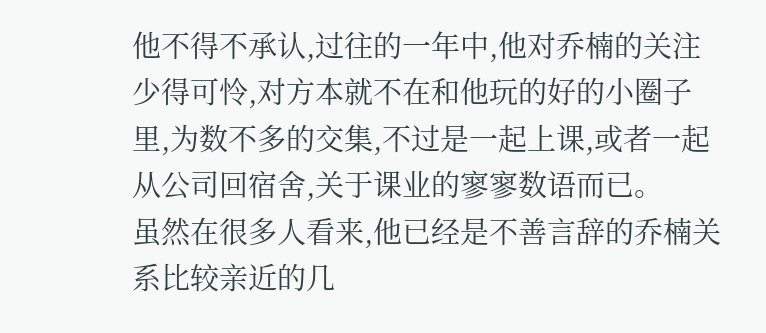他不得不承认,过往的一年中,他对乔楠的关注少得可怜,对方本就不在和他玩的好的小圈子里,为数不多的交集,不过是一起上课,或者一起从公司回宿舍,关于课业的寥寥数语而已。
虽然在很多人看来,他已经是不善言辞的乔楠关系比较亲近的几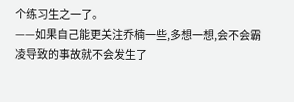个练习生之一了。
——如果自己能更关注乔楠一些,多想一想,会不会霸凌导致的事故就不会发生了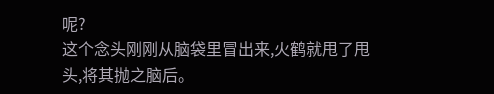呢?
这个念头刚刚从脑袋里冒出来,火鹤就甩了甩头,将其抛之脑后。